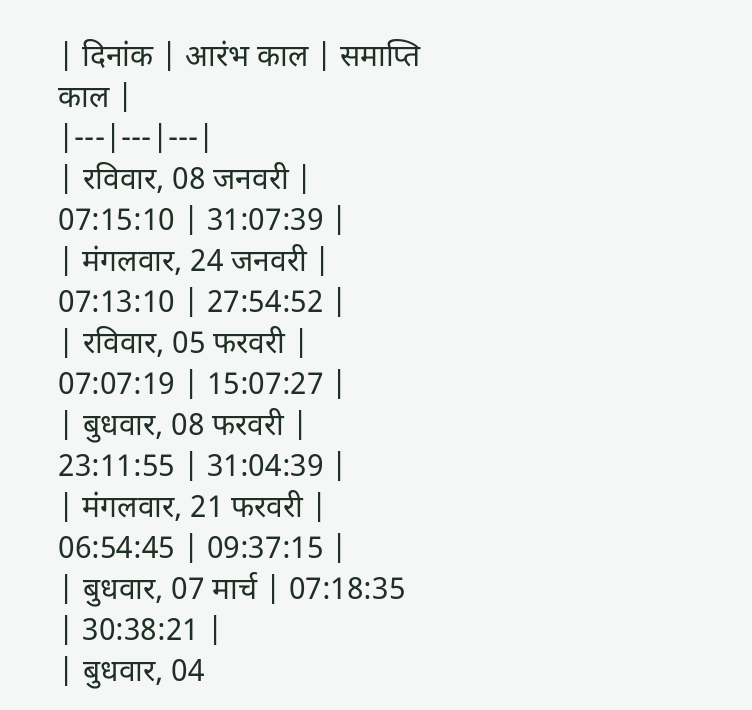| दिनांक | आरंभ काल | समाप्ति काल |
|---|---|---|
| रविवार, 08 जनवरी | 07:15:10 | 31:07:39 |
| मंगलवार, 24 जनवरी | 07:13:10 | 27:54:52 |
| रविवार, 05 फरवरी | 07:07:19 | 15:07:27 |
| बुधवार, 08 फरवरी | 23:11:55 | 31:04:39 |
| मंगलवार, 21 फरवरी | 06:54:45 | 09:37:15 |
| बुधवार, 07 मार्च | 07:18:35 | 30:38:21 |
| बुधवार, 04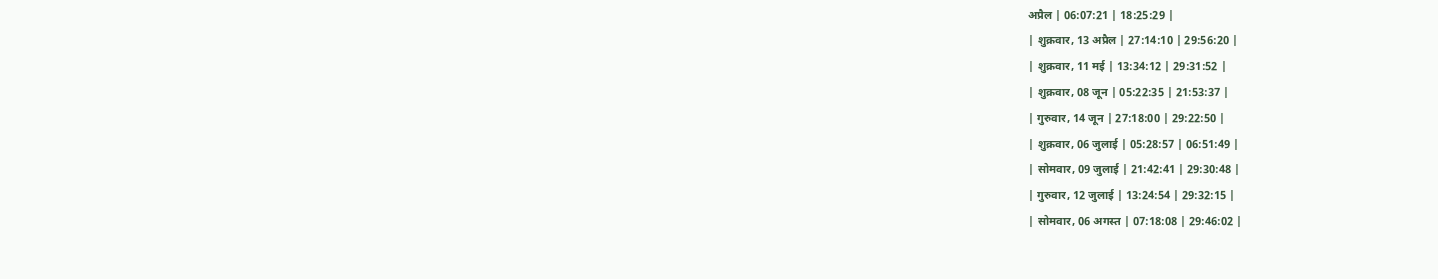अप्रैल | 06:07:21 | 18:25:29 |
| शुक्रवार, 13 अप्रैल | 27:14:10 | 29:56:20 |
| शुक्रवार, 11 मई | 13:34:12 | 29:31:52 |
| शुक्रवार, 08 जून | 05:22:35 | 21:53:37 |
| गुरुवार, 14 जून | 27:18:00 | 29:22:50 |
| शुक्रवार, 06 जुलाई | 05:28:57 | 06:51:49 |
| सोमवार, 09 जुलाई | 21:42:41 | 29:30:48 |
| गुरुवार, 12 जुलाई | 13:24:54 | 29:32:15 |
| सोमवार, 06 अगस्त | 07:18:08 | 29:46:02 |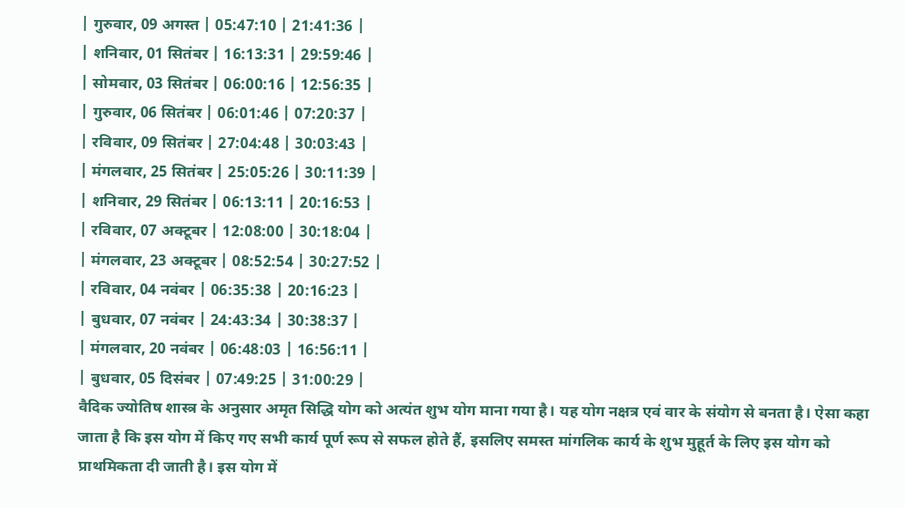| गुरुवार, 09 अगस्त | 05:47:10 | 21:41:36 |
| शनिवार, 01 सितंबर | 16:13:31 | 29:59:46 |
| सोमवार, 03 सितंबर | 06:00:16 | 12:56:35 |
| गुरुवार, 06 सितंबर | 06:01:46 | 07:20:37 |
| रविवार, 09 सितंबर | 27:04:48 | 30:03:43 |
| मंगलवार, 25 सितंबर | 25:05:26 | 30:11:39 |
| शनिवार, 29 सितंबर | 06:13:11 | 20:16:53 |
| रविवार, 07 अक्टूबर | 12:08:00 | 30:18:04 |
| मंगलवार, 23 अक्टूबर | 08:52:54 | 30:27:52 |
| रविवार, 04 नवंबर | 06:35:38 | 20:16:23 |
| बुधवार, 07 नवंबर | 24:43:34 | 30:38:37 |
| मंगलवार, 20 नवंबर | 06:48:03 | 16:56:11 |
| बुधवार, 05 दिसंबर | 07:49:25 | 31:00:29 |
वैदिक ज्योतिष शास्त्र के अनुसार अमृत सिद्धि योग को अत्यंत शुभ योग माना गया है। यह योग नक्षत्र एवं वार के संयोग से बनता है। ऐसा कहा जाता है कि इस योग में किए गए सभी कार्य पूर्ण रूप से सफल होते हैं, इसलिए समस्त मांगलिक कार्य के शुभ मुहूर्त के लिए इस योग को प्राथमिकता दी जाती है। इस योग में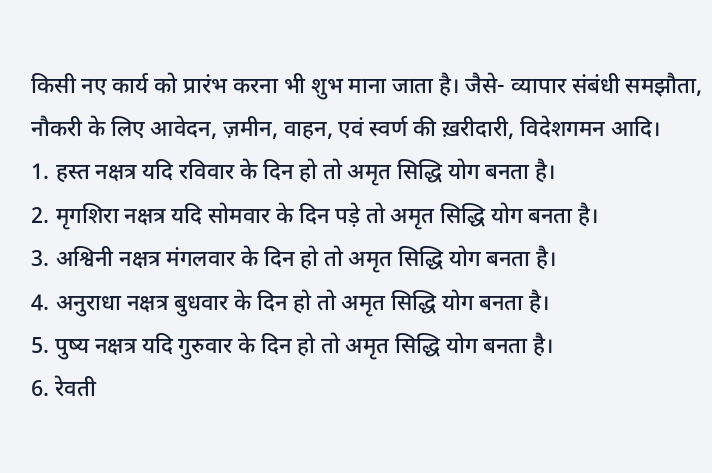किसी नए कार्य को प्रारंभ करना भी शुभ माना जाता है। जैसे- व्यापार संबंधी समझौता, नौकरी के लिए आवेदन, ज़मीन, वाहन, एवं स्वर्ण की ख़रीदारी, विदेशगमन आदि।
1. हस्त नक्षत्र यदि रविवार के दिन हो तो अमृत सिद्धि योग बनता है।
2. मृगशिरा नक्षत्र यदि सोमवार के दिन पड़े तो अमृत सिद्धि योग बनता है।
3. अश्विनी नक्षत्र मंगलवार के दिन हो तो अमृत सिद्धि योग बनता है।
4. अनुराधा नक्षत्र बुधवार के दिन हो तो अमृत सिद्धि योग बनता है।
5. पुष्य नक्षत्र यदि गुरुवार के दिन हो तो अमृत सिद्धि योग बनता है।
6. रेवती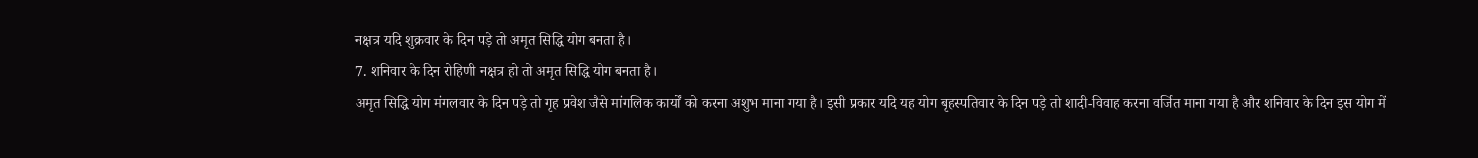नक्षत्र यदि शुक्रवार के दिन पड़े तो अमृत सिद्धि योग बनता है।
7. शनिवार के दिन रोहिणी नक्षत्र हो तो अमृत सिद्धि योग बनता है।
अमृत सिद्धि योग मंगलवार के दिन पड़े तो गृह प्रवेश जैसे मांगलिक कार्यों को करना अशुभ माना गया है। इसी प्रकार यदि यह योग बृहस्पतिवार के दिन पड़े तो शादी-विवाह करना वर्जित माना गया है और शनिवार के दिन इस योग में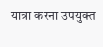यात्रा करना उपयुक्त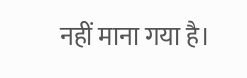नहीं माना गया है।